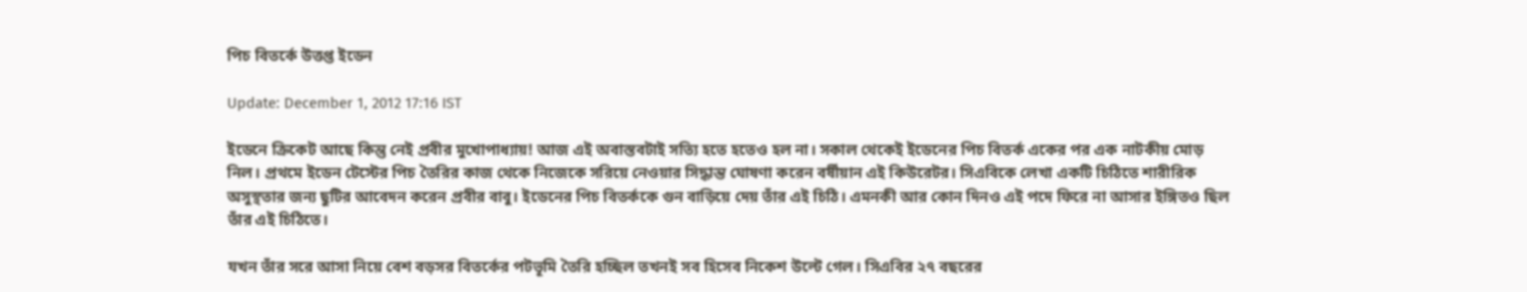পিচ বিতর্কে উত্তপ্ত ইডেন

Update: December 1, 2012 17:16 IST

ইডেনে ক্রিকেট আছে কিন্তু নেই প্রবীর মুখোপাধ্যায়! আজ এই অবাস্তবটাই সত্যি হতে হতেও হল না। সকাল থেকেই ইডেনের পিচ বিতর্ক একের পর এক নাটকীয় মোড় নিল। প্রথমে ইডেন টেস্টের পিচ তৈরির কাজ থেকে নিজেকে সরিয়ে নেওয়ার সিদ্ধান্ত ঘোষণা করেন বর্ষীয়ান এই কিউরেটর। সিএবিকে লেখা একটি চিঠিতে শারীরিক অসুস্থতার জন্য ছুটির আবেদন করেন প্রবীর বাবু। ইডেনের পিচ বিতর্ককে গুন বাড়িয়ে দেয় তাঁর এই চিঠি। এমনকী আর কোন দিনও এই পদে ফিরে না আসার ইঙ্গিতও ছিল তাঁর এই চিঠিতে।

যখন তাঁর সরে আসা নিয়ে বেশ বড়সর বিতর্কের পটভূমি তৈরি হচ্ছিল তখনই সব হিসেব নিকেশ উল্টে গেল। সিএবির ২৭ বছরের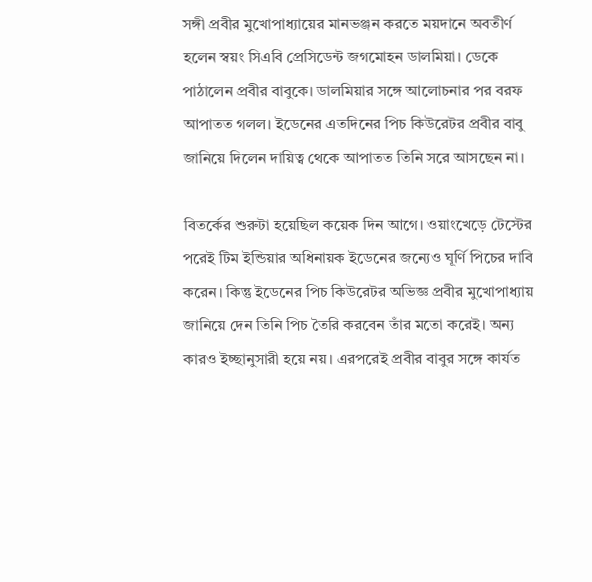সঙ্গী প্রবীর মুখোপাধ্যায়ের মানভঞ্জন করতে ময়দানে অবতীর্ণ হলেন স্বয়ং সিএবি প্রেসিডেন্ট জগমোহন ডালমিয়া। ডেকে পাঠালেন প্রবীর বাবুকে। ডালমিয়ার সঙ্গে আলোচনার পর বরফ আপাতত গলল। ইডেনের এতদিনের পিচ কিউরেটর প্রবীর বাবু জানিয়ে দিলেন দায়িত্ব থেকে আপাতত তিনি সরে আসছেন না।

বিতর্কের শুরুটা হয়েছিল কয়েক দিন আগে। ওয়াংখেড়ে টেস্টের পরেই টিম ইন্ডিয়ার অধিনায়ক ইডেনের জন্যেও ঘূর্ণি পিচের দাবি করেন। কিন্তু ইডেনের পিচ কিউরেটর অভিজ্ঞ প্রবীর মুখোপাধ্যায় জানিয়ে দেন তিনি পিচ তৈরি করবেন তাঁর মতো করেই। অন্য কারও ইচ্ছানুসারী হয়ে নয়। এরপরেই প্রবীর বাবুর সঙ্গে কার্যত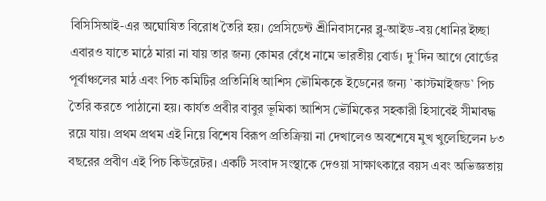বিসিসিআই-এর অঘোষিত বিরোধ তৈরি হয়। প্রেসিডেন্ট শ্রীনিবাসনের ব্লু-আইড-বয় ধোনির ইচ্ছা এবারও যাতে মাঠে মারা না যায় তার জন্য কোমর বেঁধে নামে ভারতীয় বোর্ড। দু`দিন আগে বোর্ডের পূর্বাঞ্চলের মাঠ এবং পিচ কমিটির প্রতিনিধি আশিস ভৌমিককে ইডেনের জন্য `কাস্টমাইজড` পিচ তৈরি করতে পাঠানো হয়। কার্যত প্রবীর বাবুর ভূমিকা আশিস ভৌমিকের সহকারী হিসাবেই সীমাবদ্ধ রয়ে যায়। প্রথম প্রথম এই নিয়ে বিশেষ বিরূপ প্রতিক্রিয়া না দেখালেও অবশেষে মুখ খুলেছিলেন ৮৩ বছরের প্রবীণ এই পিচ কিউরেটর। একটি সংবাদ সংস্থাকে দেওয়া সাক্ষাৎকারে বয়স এবং অভিজ্ঞতায়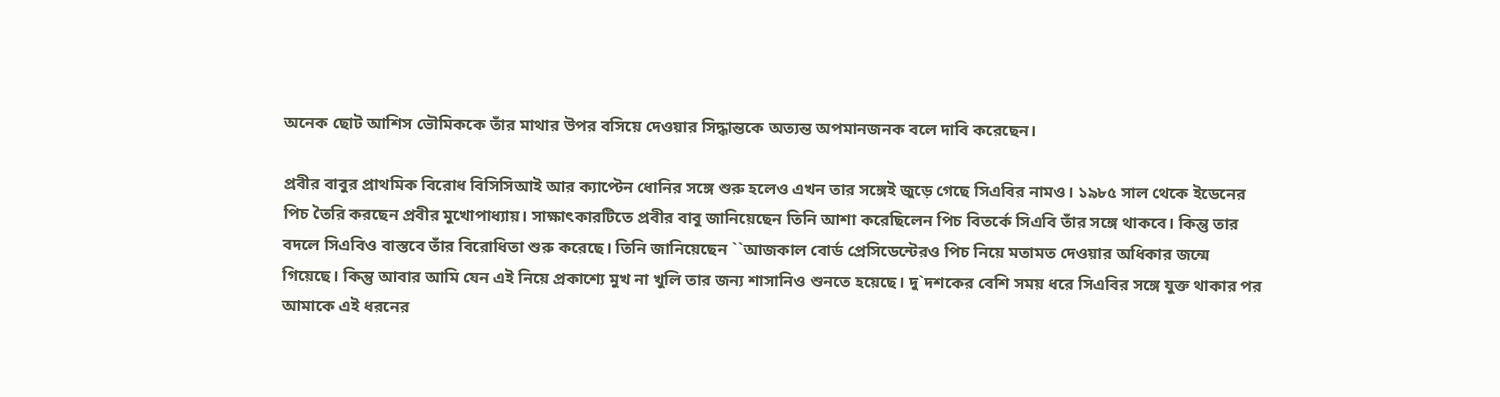অনেক ছোট আশিস ভৌমিককে তাঁর মাথার উপর বসিয়ে দেওয়ার সিদ্ধান্তকে অত্যন্ত অপমানজনক বলে দাবি করেছেন।

প্রবীর বাবুর প্রাথমিক বিরোধ বিসিসিআই আর ক্যাপ্টেন ধোনির সঙ্গে শুরু হলেও এখন তার সঙ্গেই জুড়ে গেছে সিএবির নামও। ১৯৮৫ সাল থেকে ইডেনের পিচ তৈরি করছেন প্রবীর মুখোপাধ্যায়। সাক্ষাৎকারটিতে প্রবীর বাবু জানিয়েছেন তিনি আশা করেছিলেন পিচ বিতর্কে সিএবি তাঁর সঙ্গে থাকবে। কিন্তু তার বদলে সিএবিও বাস্তবে তাঁর বিরোধিতা শুরু করেছে। তিনি জানিয়েছেন ``আজকাল বোর্ড প্রেসিডেন্টেরও পিচ নিয়ে মতামত দেওয়ার অধিকার জন্মে গিয়েছে। কিন্তু আবার আমি যেন এই নিয়ে প্রকাশ্যে মুখ না খুলি তার জন্য শাসানিও শুনতে হয়েছে। দু`দশকের বেশি সময় ধরে সিএবির সঙ্গে যুক্ত থাকার পর আমাকে এই ধরনের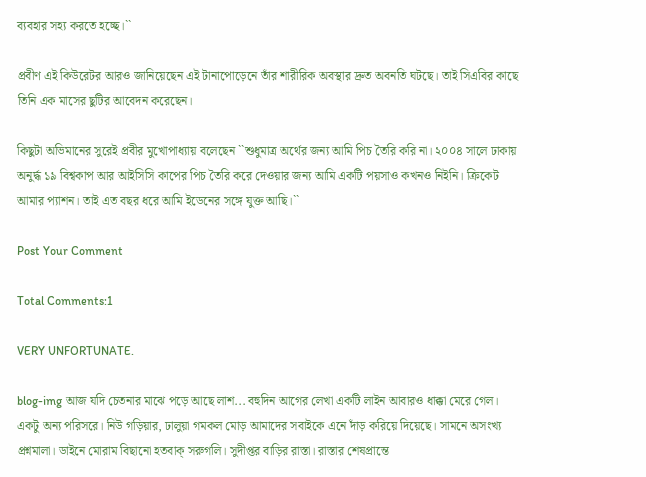ব্যবহার সহ্য করতে হচ্ছে।``

প্রবীণ এই কিউরেটর আরও জানিয়েছেন এই টানাপোড়েনে তাঁর শারীরিক অবস্থার দ্রুত অবনতি ঘটছে। তাই সিএবির কাছে তিনি এক মাসের ছুটির আবেদন করেছেন।

কিছুটা অভিমানের সুরেই প্রবীর মুখোপাধ্যায় বলেছেন ``শুধুমাত্র অর্থের জন্য আমি পিচ তৈরি করি না। ২০০৪ সালে ঢাকায় অনুর্দ্ধ ১৯ বিশ্বকাপ আর আইসিসি কাপের পিচ তৈরি করে দেওয়ার জন্য আমি একটি পয়সাও কখনও নিইনি। ক্রিকেট আমার প্যাশন। তাই এত বছর ধরে আমি ইডেনের সঙ্গে যুক্ত আছি।``

Post Your Comment

Total Comments:1

VERY UNFORTUNATE.

blog-img আজ যদি চেতনার মাঝে পড়ে আছে লাশ... বহুদিন আগের লেখা একটি লাইন আবারও ধাক্কা মেরে গেল। একটু অন্য পরিসরে। নিউ গড়িয়ার, ঢালুয়া গমকল মোড় আমাদের সবাইকে এনে দাঁড় করিয়ে দিয়েছে। সামনে অসংখ্য প্রশ্নমালা। ডাইনে মোরাম বিছানো হতবাক্ সরুগলি। সুদীপ্তর বাড়ির রাস্তা। রাস্তার শেষপ্রান্তে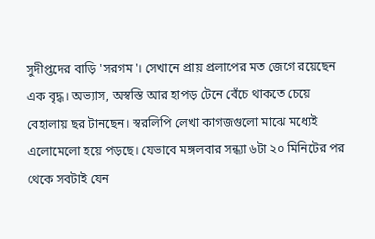সুদীপ্তদের বাড়ি 'সরগম'। সেখানে প্রায় প্রলাপের মত জেগে রয়েছেন এক বৃদ্ধ। অভ্যাস, অস্বস্তি আর হাপড় টেনে বেঁচে থাকতে চেয়ে বেহালায় ছর টানছেন। স্বরলিপি লেখা কাগজগুলো মাঝে মধ্যেই এলোমেলো হয়ে পড়ছে। যেভাবে মঙ্গলবার সন্ধ্যা ৬টা ২০ মিনিটের পর থেকে সবটাই যেন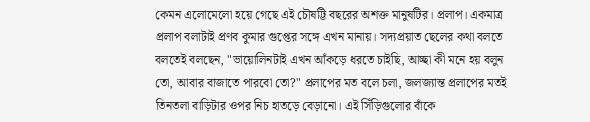কেমন এলোমেলো হয়ে গেছে এই চৌষট্টি বছরের অশক্ত মানুষটির। প্রলাপ। একমাত্র প্রলাপ বলাটাই প্রণব কুমার গুপ্তের সঙ্গে এখন মানায়। সদ্যপ্রয়াত ছেলের কথা বলতে বলতেই বলছেন, "ভায়োলিনটাই এখন আঁকড়ে ধরতে চাইছি, আচ্ছা কী মনে হয় বলুন তো, আবার বাজাতে পারবো তো?" প্রলাপের মত বলে চলা, জলজ্যান্ত প্রলাপের মতই তিনতলা বাড়িটার ওপর নিচ হাতড়ে বেড়ানো। এই সিঁড়িগুলোর বাঁকে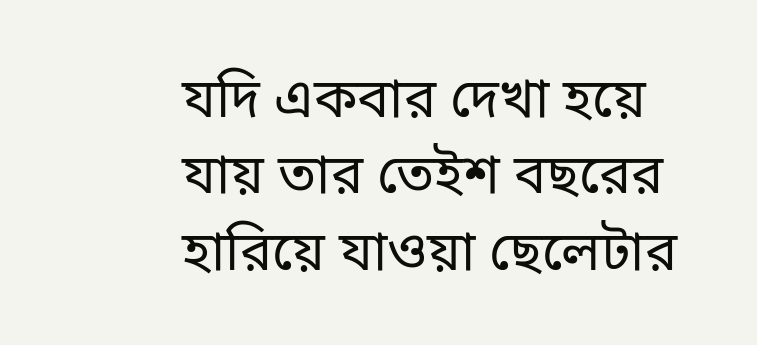যদি একবার দেখা হয়ে যায় তার তেইশ বছরের হারিয়ে যাওয়া ছেলেটার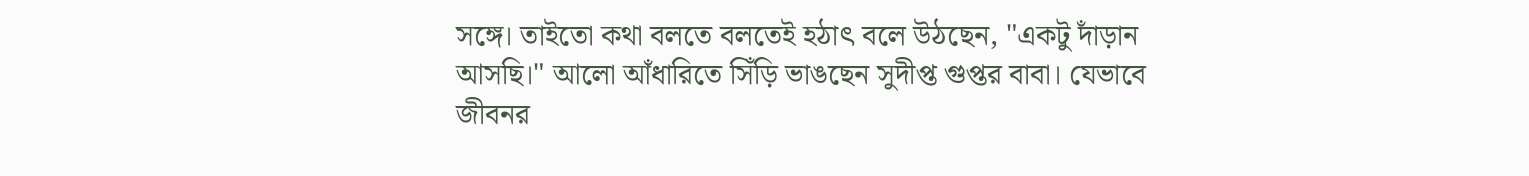সঙ্গে। তাইতো কথা বলতে বলতেই হঠাত্‍ বলে উঠছেন, "একটু দাঁড়ান আসছি।" আলো আঁধারিতে সিঁড়ি ভাঙছেন সুদীপ্ত গুপ্তর বাবা। যেভাবে জীবনর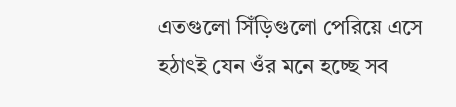এতগুলো সিঁড়িগুলো পেরিয়ে এসে হঠাত্‍ই যেন ওঁর মনে হচ্ছে সব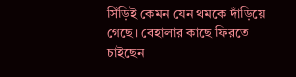সিঁড়িই কেমন যেন থমকে দাঁড়িয়ে গেছে। বেহালার কাছে ফিরতে চাইছেন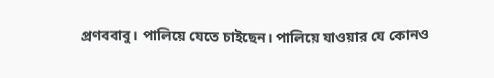প্রণববাবু। পালিয়ে যেতে চাইছেন। পালিয়ে যাওয়ার যে কোনও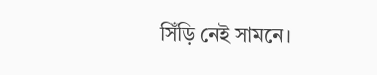সিঁড়ি নেই সামনে।